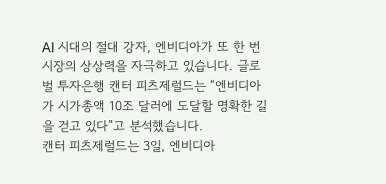AI 시대의 절대 강자, 엔비디아가 또 한 번 시장의 상상력을 자극하고 있습니다. 글로벌 투자은행 캔터 피츠제럴드는 “엔비디아가 시가총액 10조 달러에 도달할 명확한 길을 걷고 있다”고 분석했습니다.
캔터 피츠제럴드는 3일, 엔비디아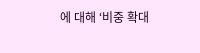에 대해 ‘비중 확대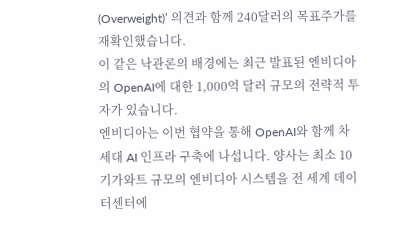(Overweight)’ 의견과 함께 240달러의 목표주가를 재확인했습니다.
이 같은 낙관론의 배경에는 최근 발표된 엔비디아의 OpenAI에 대한 1,000억 달러 규모의 전략적 투자가 있습니다.
엔비디아는 이번 협약을 통해 OpenAI와 함께 차세대 AI 인프라 구축에 나섭니다. 양사는 최소 10기가와트 규모의 엔비디아 시스템을 전 세계 데이터센터에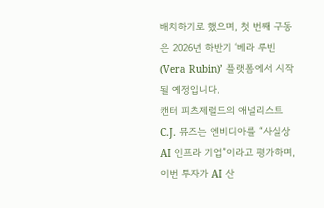배치하기로 했으며, 첫 번째 구동은 2026년 하반기 ‘베라 루빈(Vera Rubin)’ 플랫폼에서 시작될 예정입니다.
캔터 피츠제럴드의 애널리스트 C.J. 뮤즈는 엔비디아를 “사실상 AI 인프라 기업”이라고 평가하며, 이번 투자가 AI 산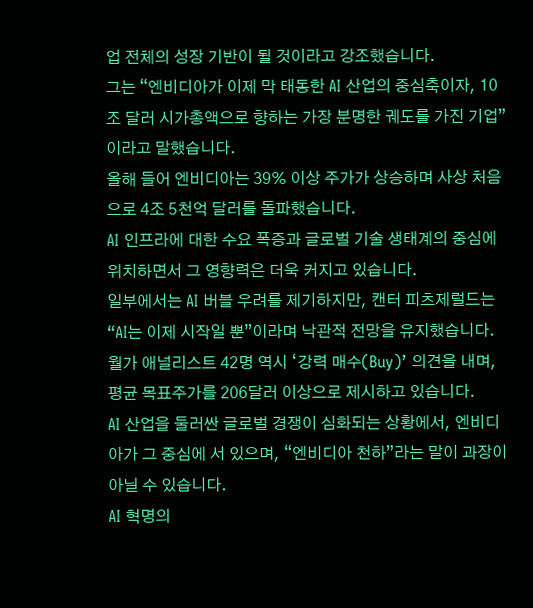업 전체의 성장 기반이 될 것이라고 강조했습니다.
그는 “엔비디아가 이제 막 태동한 AI 산업의 중심축이자, 10조 달러 시가총액으로 향하는 가장 분명한 궤도를 가진 기업”이라고 말했습니다.
올해 들어 엔비디아는 39% 이상 주가가 상승하며 사상 처음으로 4조 5천억 달러를 돌파했습니다.
AI 인프라에 대한 수요 폭증과 글로벌 기술 생태계의 중심에 위치하면서 그 영향력은 더욱 커지고 있습니다.
일부에서는 AI 버블 우려를 제기하지만, 캔터 피츠제럴드는 “AI는 이제 시작일 뿐”이라며 낙관적 전망을 유지했습니다.
월가 애널리스트 42명 역시 ‘강력 매수(Buy)’ 의견을 내며, 평균 목표주가를 206달러 이상으로 제시하고 있습니다.
AI 산업을 둘러싼 글로벌 경쟁이 심화되는 상황에서, 엔비디아가 그 중심에 서 있으며, “엔비디아 천하”라는 말이 과장이 아닐 수 있습니다.
AI 혁명의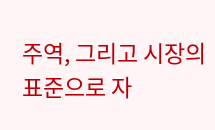주역, 그리고 시장의 표준으로 자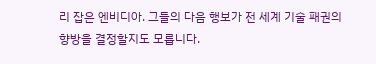리 잡은 엔비디아. 그들의 다음 행보가 전 세계 기술 패권의 향방을 결정할지도 모릅니다.